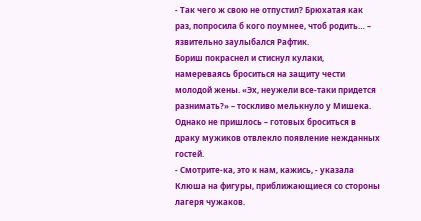- Так чего ж свою не отпустил? Брюхатая как раз, попросила б кого поумнее, чтоб родить… – язвительно заулыбался Рафтик.
Бориш покраснел и стиснул кулаки, намереваясь броситься на защиту чести молодой жены. «Эх, неужели все-таки придется разнимать?» – тоскливо мелькнуло у Мишека. Однако не пришлось – готовых броситься в драку мужиков отвлекло появление нежданных гостей.
- Смотрите-ка, это к нам, кажись, - указала Клюша на фигуры, приближающиеся со стороны лагеря чужаков.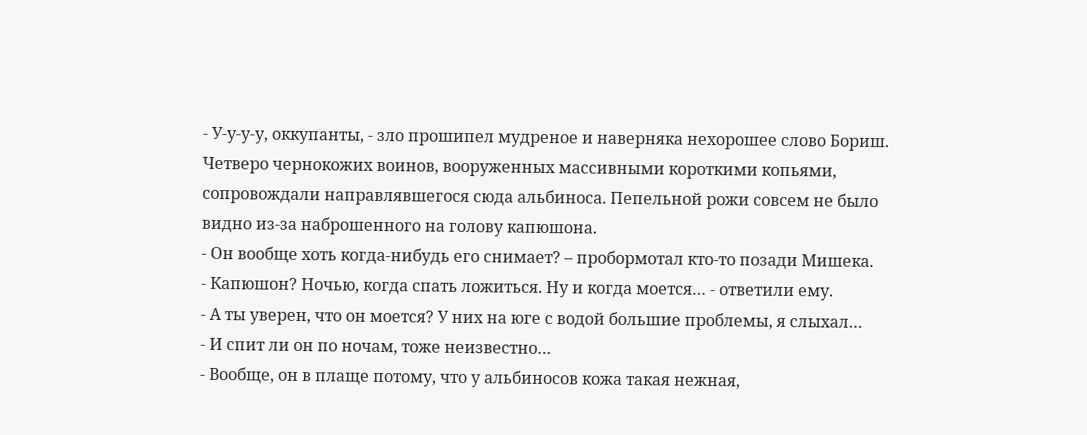- У-у-у-у, оккупанты, - зло прошипел мудреное и наверняка нехорошее слово Бориш.
Четверо чернокожих воинов, вооруженных массивными короткими копьями, сопровождали направлявшегося сюда альбиноса. Пепельной рожи совсем не было видно из-за наброшенного на голову капюшона.
- Он вообще хоть когда-нибудь его снимает? – пробормотал кто-то позади Мишека.
- Капюшон? Ночью, когда спать ложиться. Ну и когда моется… - ответили ему.
- А ты уверен, что он моется? У них на юге с водой большие проблемы, я слыхал…
- И спит ли он по ночам, тоже неизвестно…
- Вообще, он в плаще потому, что у альбиносов кожа такая нежная,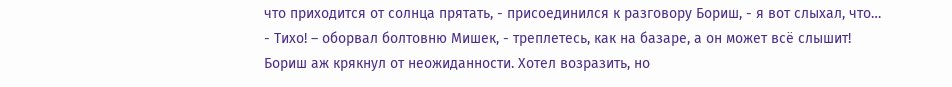что приходится от солнца прятать, - присоединился к разговору Бориш, - я вот слыхал, что…
- Тихо! – оборвал болтовню Мишек, - треплетесь, как на базаре, а он может всё слышит!
Бориш аж крякнул от неожиданности. Хотел возразить, но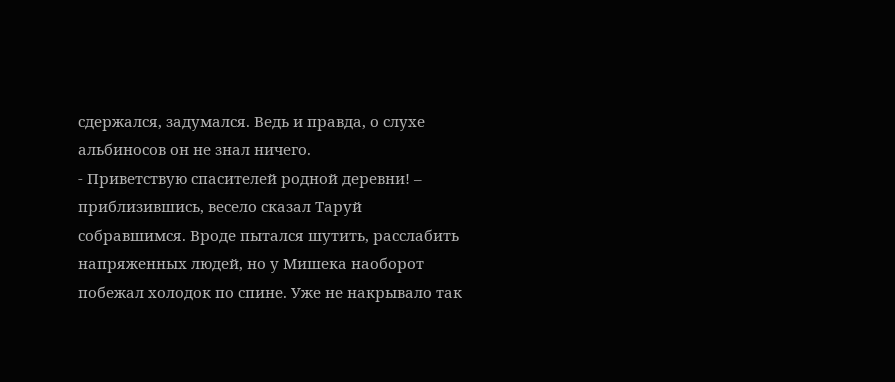сдержался, задумался. Ведь и правда, о слухе альбиносов он не знал ничего.
- Приветствую спасителей родной деревни! – приблизившись, весело сказал Таруй собравшимся. Вроде пытался шутить, расслабить напряженных людей, но у Мишека наоборот побежал холодок по спине. Уже не накрывало так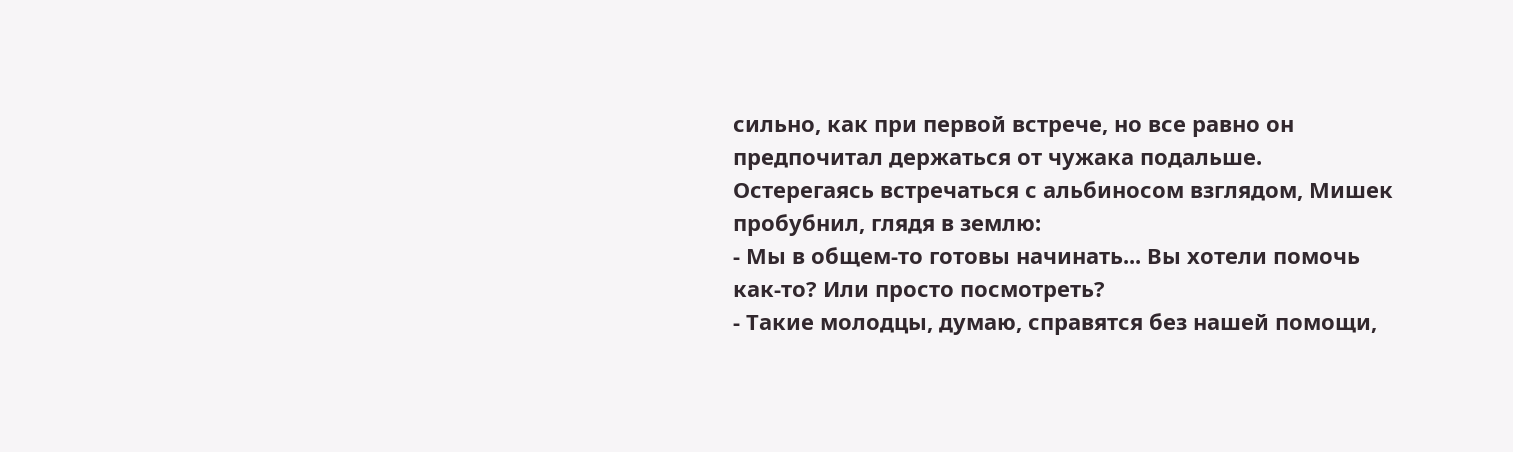сильно, как при первой встрече, но все равно он предпочитал держаться от чужака подальше. Остерегаясь встречаться с альбиносом взглядом, Мишек пробубнил, глядя в землю:
- Мы в общем-то готовы начинать... Вы хотели помочь как-то? Или просто посмотреть?
- Такие молодцы, думаю, справятся без нашей помощи,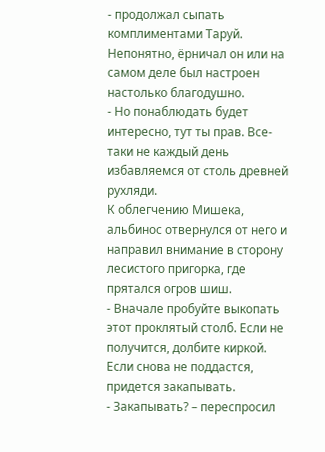- продолжал сыпать комплиментами Таруй. Непонятно, ёрничал он или на самом деле был настроен настолько благодушно.
- Но понаблюдать будет интересно, тут ты прав. Все-таки не каждый день избавляемся от столь древней рухляди.
К облегчению Мишека, альбинос отвернулся от него и направил внимание в сторону лесистого пригорка, где прятался огров шиш.
- Вначале пробуйте выкопать этот проклятый столб. Если не получится, долбите киркой. Если снова не поддастся, придется закапывать.
- Закапывать? – переспросил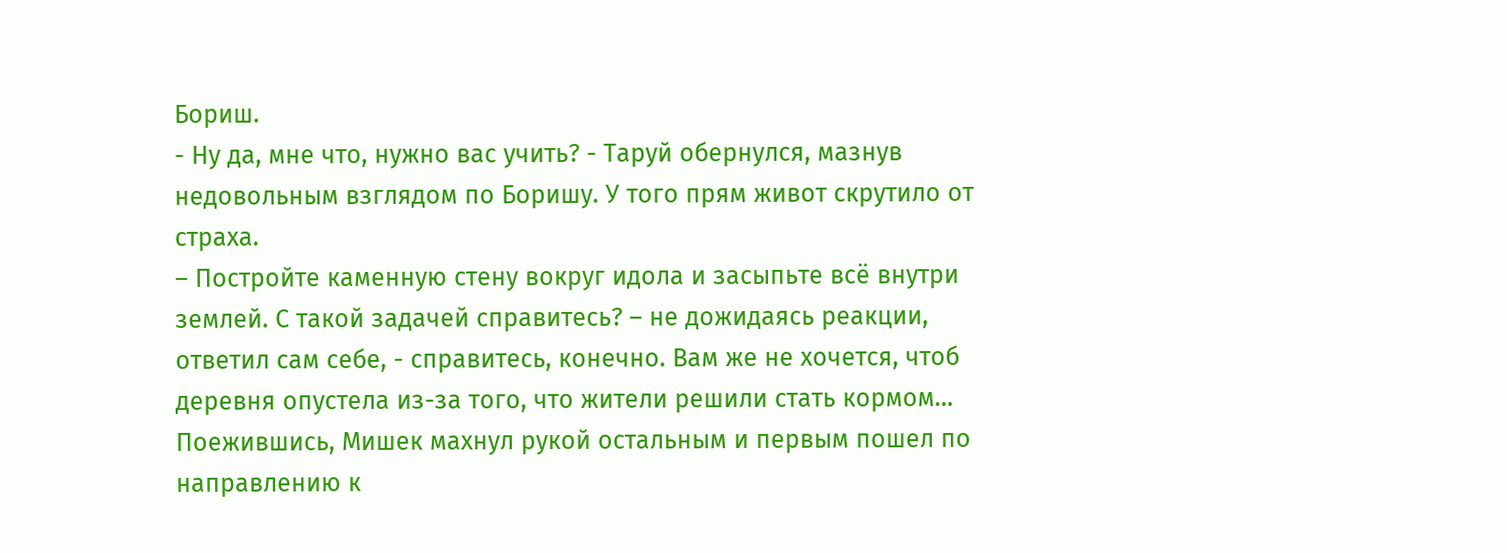Бориш.
- Ну да, мне что, нужно вас учить? - Таруй обернулся, мазнув недовольным взглядом по Боришу. У того прям живот скрутило от страха.
– Постройте каменную стену вокруг идола и засыпьте всё внутри землей. С такой задачей справитесь? – не дожидаясь реакции, ответил сам себе, - справитесь, конечно. Вам же не хочется, чтоб деревня опустела из-за того, что жители решили стать кормом…
Поежившись, Мишек махнул рукой остальным и первым пошел по направлению к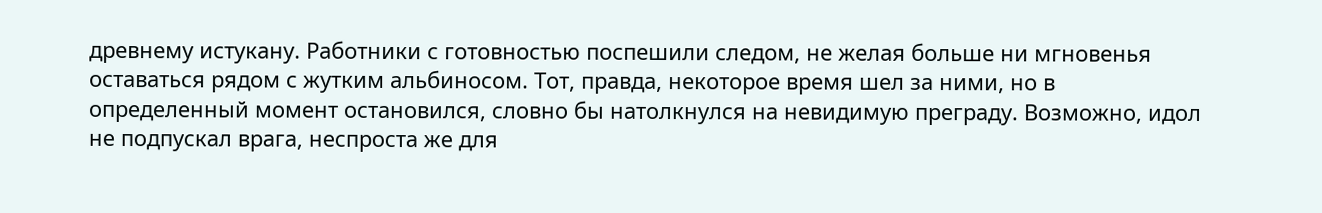древнему истукану. Работники с готовностью поспешили следом, не желая больше ни мгновенья оставаться рядом с жутким альбиносом. Тот, правда, некоторое время шел за ними, но в определенный момент остановился, словно бы натолкнулся на невидимую преграду. Возможно, идол не подпускал врага, неспроста же для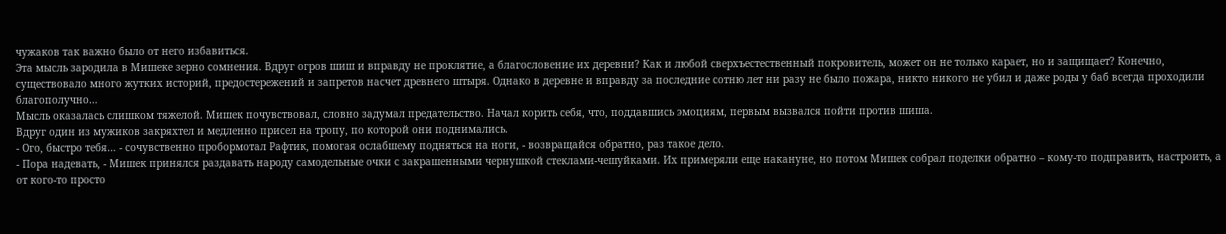чужаков так важно было от него избавиться.
Эта мысль зародила в Мишеке зерно сомнения. Вдруг огров шиш и вправду не проклятие, а благословение их деревни? Как и любой сверхъестественный покровитель, может он не только карает, но и защищает? Конечно, существовало много жутких историй, предостережений и запретов насчет древнего штыря. Однако в деревне и вправду за последние сотню лет ни разу не было пожара, никто никого не убил и даже роды у баб всегда проходили благополучно…
Мысль оказалась слишком тяжелой. Мишек почувствовал, словно задумал предательство. Начал корить себя, что, поддавшись эмоциям, первым вызвался пойти против шиша.
Вдруг один из мужиков закряхтел и медленно присел на тропу, по которой они поднимались.
- Ого, быстро тебя… - сочувственно пробормотал Рафтик, помогая ослабшему подняться на ноги, - возвращайся обратно, раз такое дело.
- Пора надевать, - Мишек принялся раздавать народу самодельные очки с закрашенными чернушкой стеклами-чешуйками. Их примеряли еще накануне, но потом Мишек собрал поделки обратно – кому-то подправить, настроить, а от кого-то просто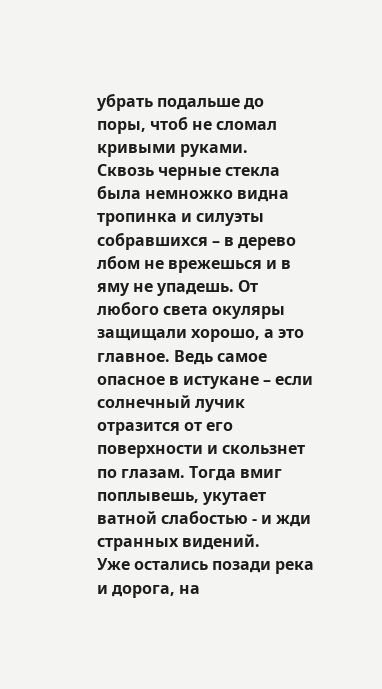убрать подальше до поры, чтоб не сломал кривыми руками.
Сквозь черные стекла была немножко видна тропинка и силуэты собравшихся – в дерево лбом не врежешься и в яму не упадешь. От любого света окуляры защищали хорошо, а это главное. Ведь самое опасное в истукане – если солнечный лучик отразится от его поверхности и скользнет по глазам. Тогда вмиг поплывешь, укутает ватной слабостью - и жди странных видений.
Уже остались позади река и дорога, на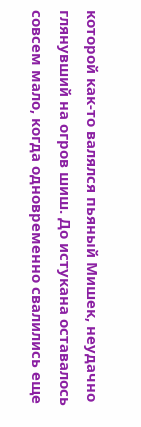которой как-то валялся пьяный Мишек, неудачно глянувший на огров шиш. До истукана оставалось совсем мало, когда одновременно свалились еще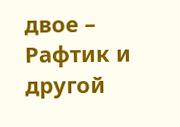двое – Рафтик и другой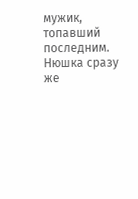мужик, топавший последним.
Нюшка сразу же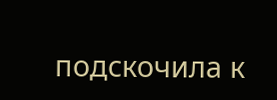подскочила к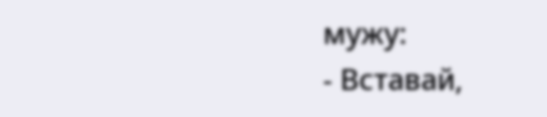мужу:
- Вставай,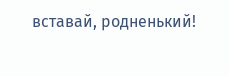вставай, родненький!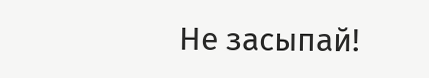Не засыпай!